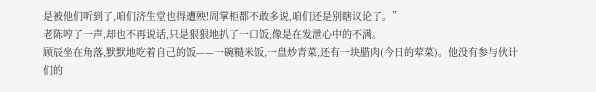是被他们听到了,咱们济生堂也得遭殃!周掌柜都不敢多说,咱们还是别瞎议论了。”
老陈哼了一声,却也不再说话,只是狠狠地扒了一口饭,像是在发泄心中的不满。
顾辰坐在角落,默默地吃着自己的饭——一碗糙米饭,一盘炒青菜,还有一块腊肉(今日的荤菜)。他没有参与伙计们的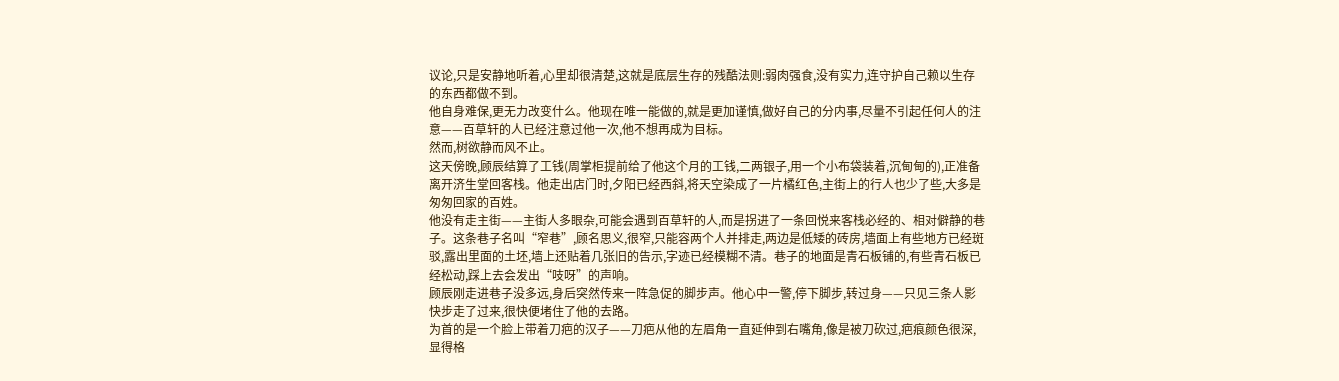议论,只是安静地听着,心里却很清楚,这就是底层生存的残酷法则:弱肉强食,没有实力,连守护自己赖以生存的东西都做不到。
他自身难保,更无力改变什么。他现在唯一能做的,就是更加谨慎,做好自己的分内事,尽量不引起任何人的注意——百草轩的人已经注意过他一次,他不想再成为目标。
然而,树欲静而风不止。
这天傍晚,顾辰结算了工钱(周掌柜提前给了他这个月的工钱,二两银子,用一个小布袋装着,沉甸甸的),正准备离开济生堂回客栈。他走出店门时,夕阳已经西斜,将天空染成了一片橘红色,主街上的行人也少了些,大多是匆匆回家的百姓。
他没有走主街——主街人多眼杂,可能会遇到百草轩的人,而是拐进了一条回悦来客栈必经的、相对僻静的巷子。这条巷子名叫“窄巷”,顾名思义,很窄,只能容两个人并排走,两边是低矮的砖房,墙面上有些地方已经斑驳,露出里面的土坯,墙上还贴着几张旧的告示,字迹已经模糊不清。巷子的地面是青石板铺的,有些青石板已经松动,踩上去会发出“吱呀”的声响。
顾辰刚走进巷子没多远,身后突然传来一阵急促的脚步声。他心中一警,停下脚步,转过身——只见三条人影快步走了过来,很快便堵住了他的去路。
为首的是一个脸上带着刀疤的汉子——刀疤从他的左眉角一直延伸到右嘴角,像是被刀砍过,疤痕颜色很深,显得格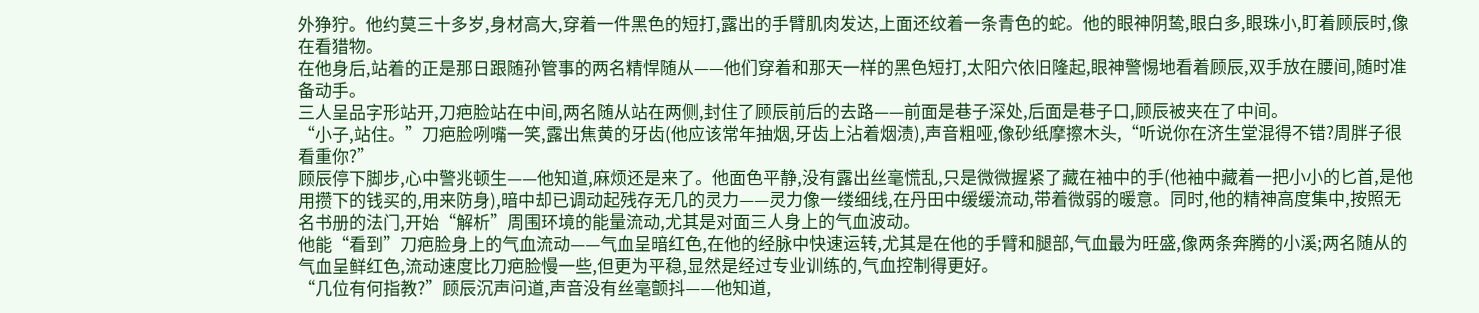外狰狞。他约莫三十多岁,身材高大,穿着一件黑色的短打,露出的手臂肌肉发达,上面还纹着一条青色的蛇。他的眼神阴鸷,眼白多,眼珠小,盯着顾辰时,像在看猎物。
在他身后,站着的正是那日跟随孙管事的两名精悍随从——他们穿着和那天一样的黑色短打,太阳穴依旧隆起,眼神警惕地看着顾辰,双手放在腰间,随时准备动手。
三人呈品字形站开,刀疤脸站在中间,两名随从站在两侧,封住了顾辰前后的去路——前面是巷子深处,后面是巷子口,顾辰被夹在了中间。
“小子,站住。”刀疤脸咧嘴一笑,露出焦黄的牙齿(他应该常年抽烟,牙齿上沾着烟渍),声音粗哑,像砂纸摩擦木头,“听说你在济生堂混得不错?周胖子很看重你?”
顾辰停下脚步,心中警兆顿生——他知道,麻烦还是来了。他面色平静,没有露出丝毫慌乱,只是微微握紧了藏在袖中的手(他袖中藏着一把小小的匕首,是他用攒下的钱买的,用来防身),暗中却已调动起残存无几的灵力——灵力像一缕细线,在丹田中缓缓流动,带着微弱的暖意。同时,他的精神高度集中,按照无名书册的法门,开始“解析”周围环境的能量流动,尤其是对面三人身上的气血波动。
他能“看到”刀疤脸身上的气血流动——气血呈暗红色,在他的经脉中快速运转,尤其是在他的手臂和腿部,气血最为旺盛,像两条奔腾的小溪;两名随从的气血呈鲜红色,流动速度比刀疤脸慢一些,但更为平稳,显然是经过专业训练的,气血控制得更好。
“几位有何指教?”顾辰沉声问道,声音没有丝毫颤抖——他知道,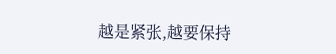越是紧张,越要保持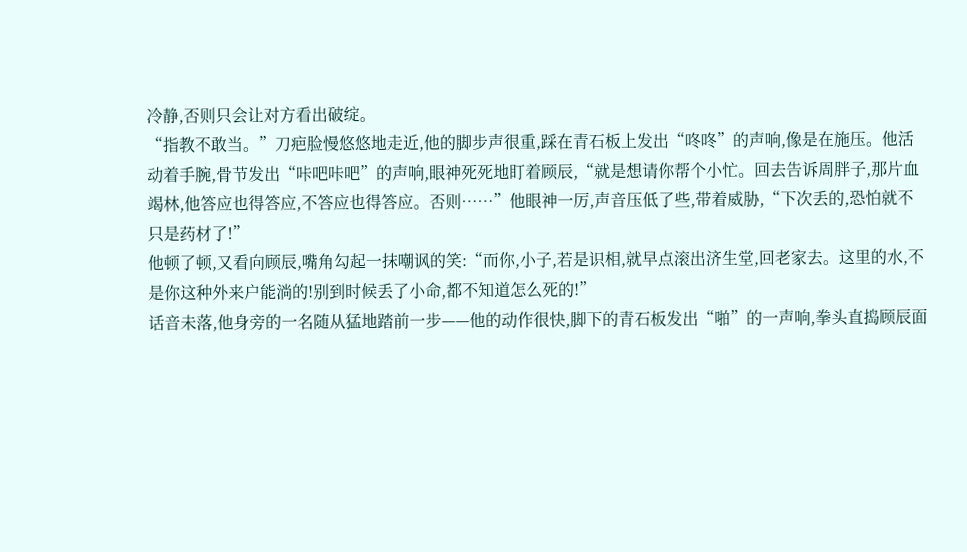冷静,否则只会让对方看出破绽。
“指教不敢当。”刀疤脸慢悠悠地走近,他的脚步声很重,踩在青石板上发出“咚咚”的声响,像是在施压。他活动着手腕,骨节发出“咔吧咔吧”的声响,眼神死死地盯着顾辰,“就是想请你帮个小忙。回去告诉周胖子,那片血竭林,他答应也得答应,不答应也得答应。否则……”他眼神一厉,声音压低了些,带着威胁,“下次丢的,恐怕就不只是药材了!”
他顿了顿,又看向顾辰,嘴角勾起一抹嘲讽的笑:“而你,小子,若是识相,就早点滚出济生堂,回老家去。这里的水,不是你这种外来户能淌的!别到时候丢了小命,都不知道怎么死的!”
话音未落,他身旁的一名随从猛地踏前一步——他的动作很快,脚下的青石板发出“啪”的一声响,拳头直捣顾辰面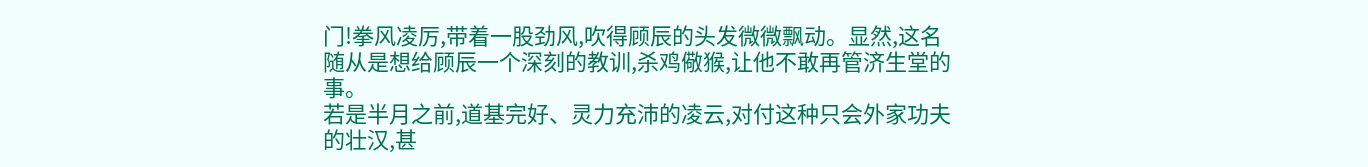门!拳风凌厉,带着一股劲风,吹得顾辰的头发微微飘动。显然,这名随从是想给顾辰一个深刻的教训,杀鸡儆猴,让他不敢再管济生堂的事。
若是半月之前,道基完好、灵力充沛的凌云,对付这种只会外家功夫的壮汉,甚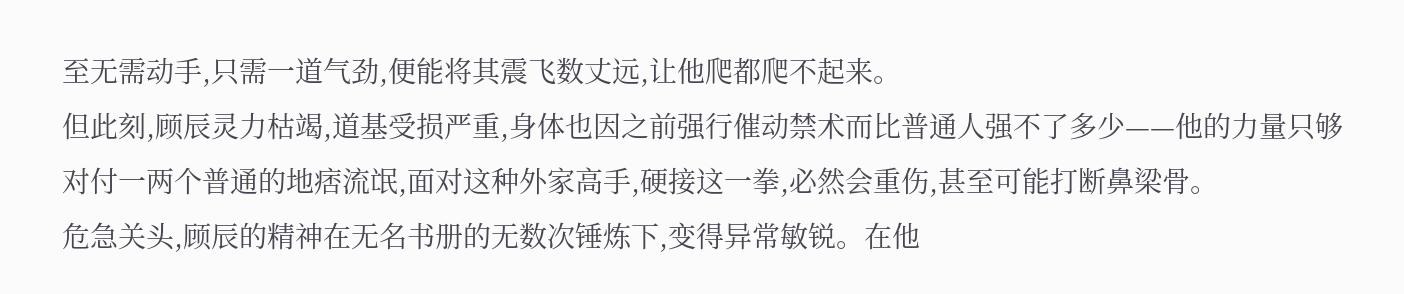至无需动手,只需一道气劲,便能将其震飞数丈远,让他爬都爬不起来。
但此刻,顾辰灵力枯竭,道基受损严重,身体也因之前强行催动禁术而比普通人强不了多少——他的力量只够对付一两个普通的地痞流氓,面对这种外家高手,硬接这一拳,必然会重伤,甚至可能打断鼻梁骨。
危急关头,顾辰的精神在无名书册的无数次锤炼下,变得异常敏锐。在他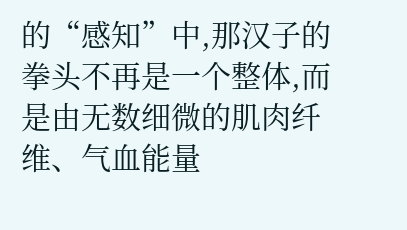的“感知”中,那汉子的拳头不再是一个整体,而是由无数细微的肌肉纤维、气血能量